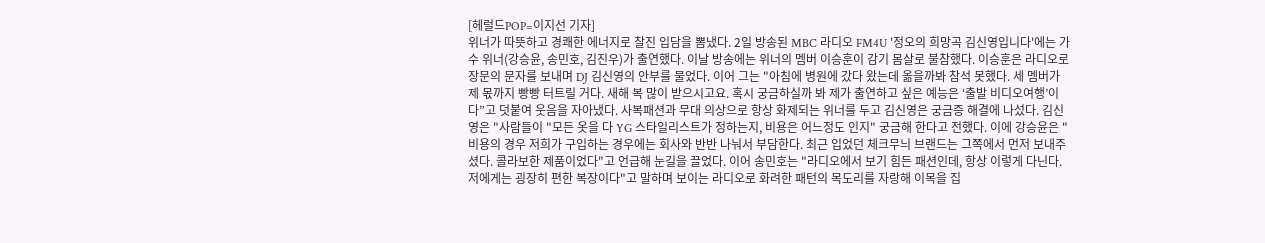[헤럴드POP=이지선 기자]
위너가 따뜻하고 경쾌한 에너지로 찰진 입담을 뽐냈다. 2일 방송된 MBC 라디오 FM4U '정오의 희망곡 김신영입니다'에는 가수 위너(강승윤, 송민호, 김진우)가 출연했다. 이날 방송에는 위너의 멤버 이승훈이 감기 몸살로 불참했다. 이승훈은 라디오로 장문의 문자를 보내며 DJ 김신영의 안부를 물었다. 이어 그는 "아침에 병원에 갔다 왔는데 옮을까봐 참석 못했다. 세 멤버가 제 몫까지 빵빵 터트릴 거다. 새해 복 많이 받으시고요. 혹시 궁금하실까 봐 제가 출연하고 싶은 예능은 ‘출발 비디오여행’이다”고 덧붙여 웃음을 자아냈다. 사복패션과 무대 의상으로 항상 화제되는 위너를 두고 김신영은 궁금증 해결에 나섰다. 김신영은 "사람들이 "모든 옷을 다 YG 스타일리스트가 정하는지, 비용은 어느정도 인지" 궁금해 한다고 전했다. 이에 강승윤은 "비용의 경우 저희가 구입하는 경우에는 회사와 반반 나눠서 부담한다. 최근 입었던 체크무늬 브랜드는 그쪽에서 먼저 보내주셨다. 콜라보한 제품이었다"고 언급해 눈길을 끌었다. 이어 송민호는 "라디오에서 보기 힘든 패션인데, 항상 이렇게 다닌다. 저에게는 굉장히 편한 복장이다"고 말하며 보이는 라디오로 화려한 패턴의 목도리를 자랑해 이목을 집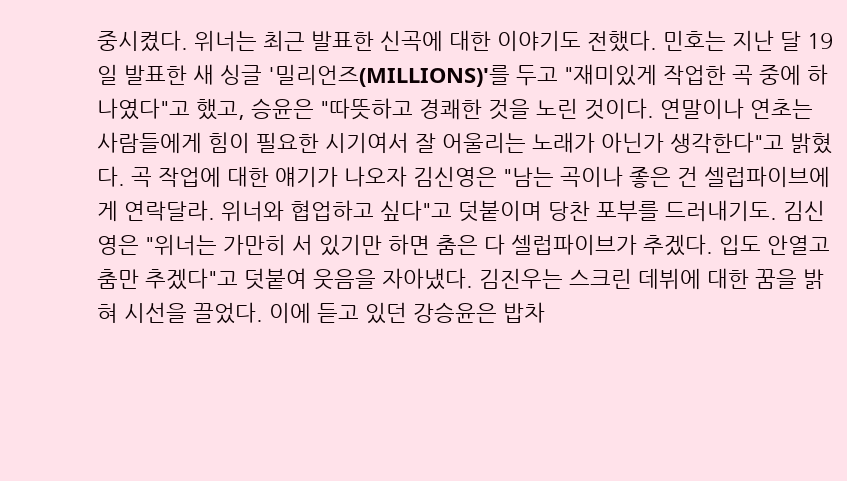중시켰다. 위너는 최근 발표한 신곡에 대한 이야기도 전했다. 민호는 지난 달 19일 발표한 새 싱글 '밀리언즈(MILLIONS)'를 두고 "재미있게 작업한 곡 중에 하나였다"고 했고, 승윤은 "따뜻하고 경쾌한 것을 노린 것이다. 연말이나 연초는 사람들에게 힘이 필요한 시기여서 잘 어울리는 노래가 아닌가 생각한다"고 밝혔다. 곡 작업에 대한 얘기가 나오자 김신영은 "남는 곡이나 좋은 건 셀럽파이브에게 연락달라. 위너와 협업하고 싶다"고 덧붙이며 당찬 포부를 드러내기도. 김신영은 "위너는 가만히 서 있기만 하면 춤은 다 셀럽파이브가 추겠다. 입도 안열고 춤만 추겠다"고 덧붙여 웃음을 자아냈다. 김진우는 스크린 데뷔에 대한 꿈을 밝혀 시선을 끌었다. 이에 듣고 있던 강승윤은 밥차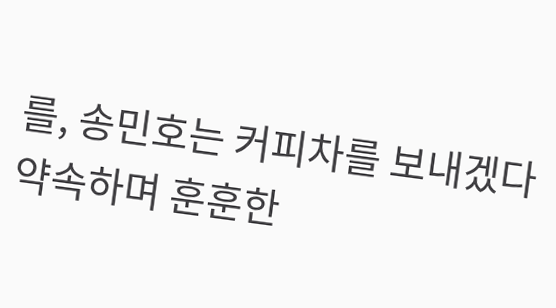를, 송민호는 커피차를 보내겠다 약속하며 훈훈한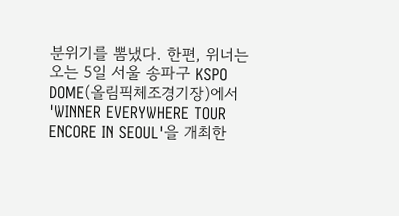분위기를 뽐냈다. 한편, 위너는 오는 5일 서울 송파구 KSPO DOME(올림픽체조경기장)에서 'WINNER EVERYWHERE TOUR ENCORE IN SEOUL'을 개최한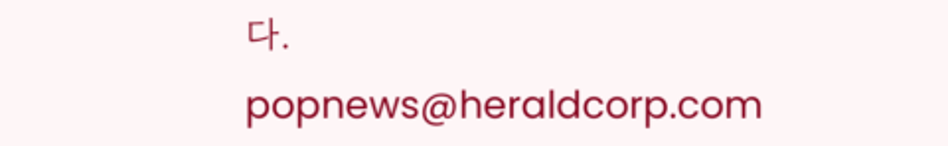다.
popnews@heraldcorp.com